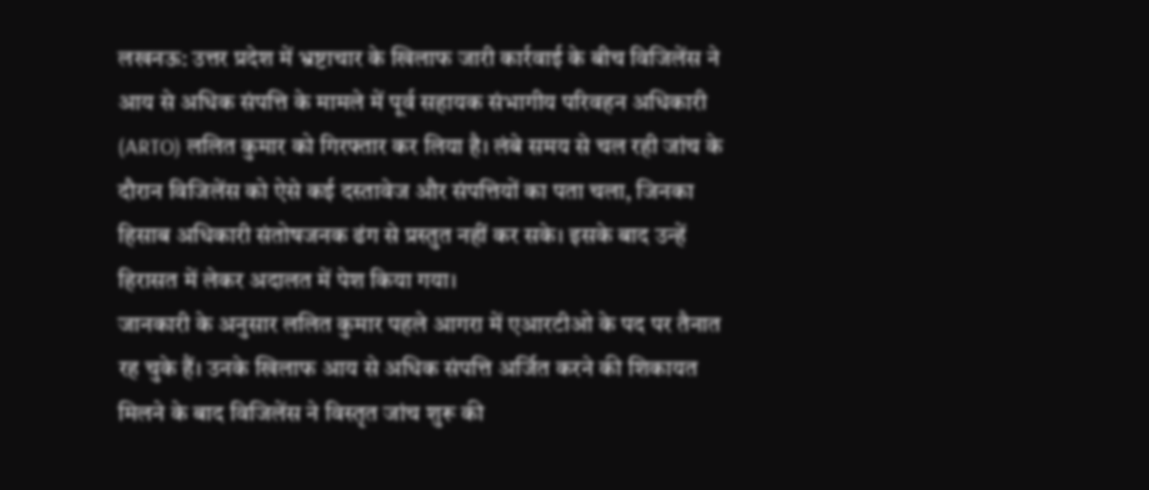लखनऊ: उत्तर प्रदेश में भ्रष्टाचार के खिलाफ जारी कार्रवाई के बीच विजिलेंस ने आय से अधिक संपत्ति के मामले में पूर्व सहायक संभागीय परिवहन अधिकारी (ARTO) ललित कुमार को गिरफ्तार कर लिया है। लंबे समय से चल रही जांच के दौरान विजिलेंस को ऐसे कई दस्तावेज और संपत्तियों का पता चला, जिनका हिसाब अधिकारी संतोषजनक ढंग से प्रस्तुत नहीं कर सके। इसके बाद उन्हें हिरासत में लेकर अदालत में पेश किया गया।
जानकारी के अनुसार ललित कुमार पहले आगरा में एआरटीओ के पद पर तैनात रह चुके हैं। उनके खिलाफ आय से अधिक संपत्ति अर्जित करने की शिकायत मिलने के बाद विजिलेंस ने विस्तृत जांच शुरू की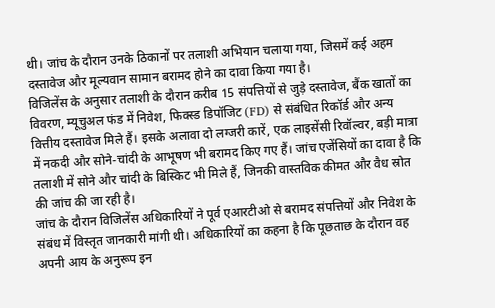थी। जांच के दौरान उनके ठिकानों पर तलाशी अभियान चलाया गया, जिसमें कई अहम दस्तावेज और मूल्यवान सामान बरामद होने का दावा किया गया है।
विजिलेंस के अनुसार तलाशी के दौरान करीब 15 संपत्तियों से जुड़े दस्तावेज, बैंक खातों का विवरण, म्यूचुअल फंड में निवेश, फिक्स्ड डिपॉजिट (FD) से संबंधित रिकॉर्ड और अन्य वित्तीय दस्तावेज मिले हैं। इसके अलावा दो लग्जरी कारें, एक लाइसेंसी रिवॉल्वर, बड़ी मात्रा में नकदी और सोने-चांदी के आभूषण भी बरामद किए गए हैं। जांच एजेंसियों का दावा है कि तलाशी में सोने और चांदी के बिस्किट भी मिले हैं, जिनकी वास्तविक कीमत और वैध स्रोत की जांच की जा रही है।
जांच के दौरान विजिलेंस अधिकारियों ने पूर्व एआरटीओ से बरामद संपत्तियों और निवेश के संबंध में विस्तृत जानकारी मांगी थी। अधिकारियों का कहना है कि पूछताछ के दौरान वह अपनी आय के अनुरूप इन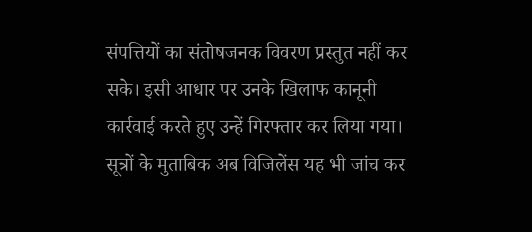संपत्तियों का संतोषजनक विवरण प्रस्तुत नहीं कर सके। इसी आधार पर उनके खिलाफ कानूनी कार्रवाई करते हुए उन्हें गिरफ्तार कर लिया गया।
सूत्रों के मुताबिक अब विजिलेंस यह भी जांच कर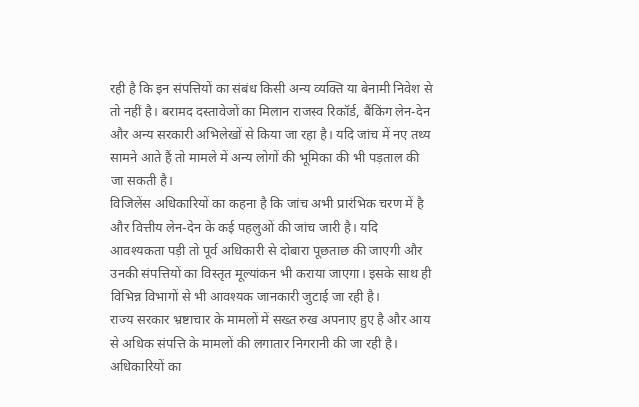रही है कि इन संपत्तियों का संबंध किसी अन्य व्यक्ति या बेनामी निवेश से तो नहीं है। बरामद दस्तावेजों का मिलान राजस्व रिकॉर्ड, बैंकिंग लेन-देन और अन्य सरकारी अभिलेखों से किया जा रहा है। यदि जांच में नए तथ्य सामने आते हैं तो मामले में अन्य लोगों की भूमिका की भी पड़ताल की जा सकती है।
विजिलेंस अधिकारियों का कहना है कि जांच अभी प्रारंभिक चरण में है और वित्तीय लेन-देन के कई पहलुओं की जांच जारी है। यदि आवश्यकता पड़ी तो पूर्व अधिकारी से दोबारा पूछताछ की जाएगी और उनकी संपत्तियों का विस्तृत मूल्यांकन भी कराया जाएगा। इसके साथ ही विभिन्न विभागों से भी आवश्यक जानकारी जुटाई जा रही है।
राज्य सरकार भ्रष्टाचार के मामलों में सख्त रुख अपनाए हुए है और आय से अधिक संपत्ति के मामलों की लगातार निगरानी की जा रही है। अधिकारियों का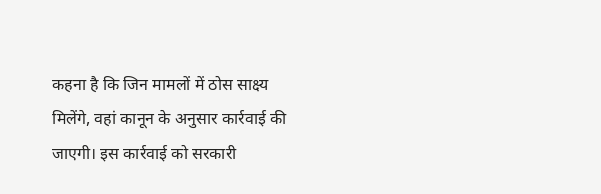कहना है कि जिन मामलों में ठोस साक्ष्य मिलेंगे, वहां कानून के अनुसार कार्रवाई की जाएगी। इस कार्रवाई को सरकारी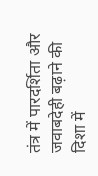तंत्र में पारदर्शिता और जवाबदेही बढ़ाने की दिशा में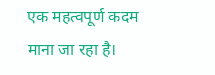एक महत्वपूर्ण कदम माना जा रहा है।